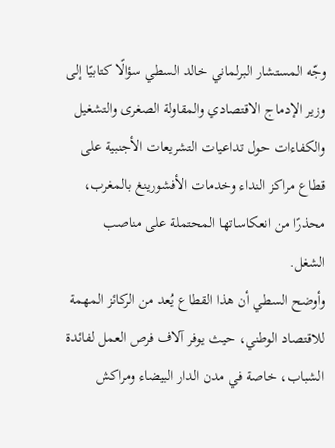وجّه المستشار البرلماني خالد السطي سؤالًا كتابيًا إلى وزير الإدماج الاقتصادي والمقاولة الصغرى والتشغيل والكفاءات حول تداعيات التشريعات الأجنبية على قطاع مراكز النداء وخدمات الأفشورينغ بالمغرب، محذرًا من انعكاساتها المحتملة على مناصب الشغل.
وأوضح السطي أن هذا القطاع يُعد من الركائز المهمة للاقتصاد الوطني، حيث يوفر آلاف فرص العمل لفائدة الشباب، خاصة في مدن الدار البيضاء ومراكش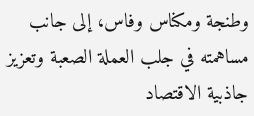وطنجة ومكناس وفاس، إلى جانب مساهمته في جلب العملة الصعبة وتعزيز جاذبية الاقتصاد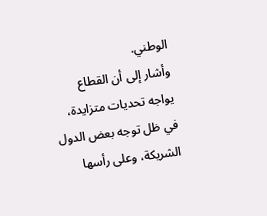الوطني.
وأشار إلى أن القطاع يواجه تحديات متزايدة، في ظل توجه بعض الدول الشريكة، وعلى رأسها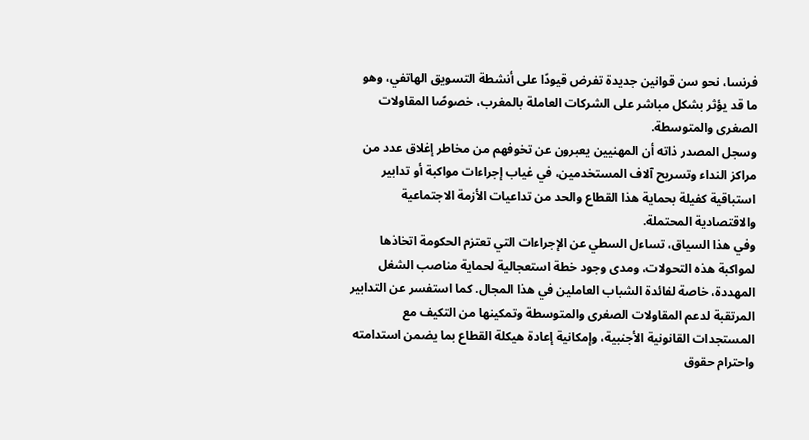فرنسا، نحو سن قوانين جديدة تفرض قيودًا على أنشطة التسويق الهاتفي، وهو ما قد يؤثر بشكل مباشر على الشركات العاملة بالمغرب، خصوصًا المقاولات الصغرى والمتوسطة.
وسجل المصدر ذاته أن المهنيين يعبرون عن تخوفهم من مخاطر إغلاق عدد من مراكز النداء وتسريح آلاف المستخدمين، في غياب إجراءات مواكبة أو تدابير استباقية كفيلة بحماية هذا القطاع والحد من تداعيات الأزمة الاجتماعية والاقتصادية المحتملة.
وفي هذا السياق، تساءل السطي عن الإجراءات التي تعتزم الحكومة اتخاذها لمواكبة هذه التحولات، ومدى وجود خطة استعجالية لحماية مناصب الشغل المهددة، خاصة لفائدة الشباب العاملين في هذا المجال. كما استفسر عن التدابير المرتقبة لدعم المقاولات الصغرى والمتوسطة وتمكينها من التكيف مع المستجدات القانونية الأجنبية، وإمكانية إعادة هيكلة القطاع بما يضمن استدامته واحترام حقوق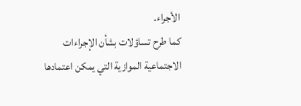الأجراء.
كما طرح تساؤلات بشأن الإجراءات الاجتماعية الموازية التي يمكن اعتمادها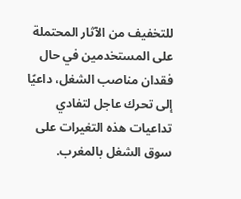للتخفيف من الآثار المحتملة على المستخدمين في حال فقدان مناصب الشغل، داعيًا إلى تحرك عاجل لتفادي تداعيات هذه التغيرات على سوق الشغل بالمغرب.